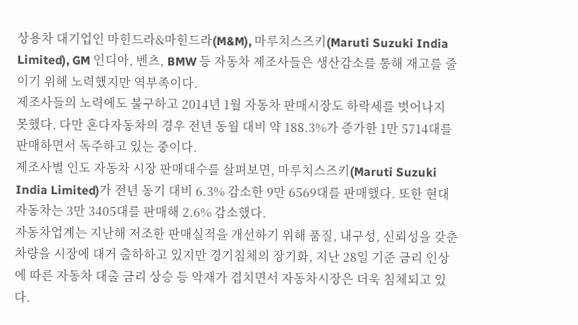상용차 대기업인 마힌드라&마힌드라(M&M), 마루치스즈키(Maruti Suzuki India Limited), GM 인디아, 벤츠, BMW 등 자동차 제조사들은 생산감소를 통해 재고를 줄이기 위해 노력했지만 역부족이다.
제조사들의 노력에도 불구하고 2014년 1월 자동차 판매시장도 하락세를 벗어나지 못했다. 다만 혼다자동차의 경우 전년 동월 대비 약 188.3%가 증가한 1만 5714대를 판매하면서 독주하고 있는 중이다.
제조사별 인도 자동차 시장 판매대수를 살펴보면, 마루치스즈키(Maruti Suzuki India Limited)가 전년 동기 대비 6.3% 감소한 9만 6569대를 판매했다. 또한 현대자동차는 3만 3405대를 판매해 2.6% 감소했다.
자동차업계는 지난해 저조한 판매실적을 개선하기 위해 품질, 내구성, 신뢰성을 갖춘 차량을 시장에 대거 출하하고 있지만 경기침체의 장기화, 지난 28일 기준 금리 인상에 따른 자동차 대출 금리 상승 등 악재가 겹치면서 자동차시장은 더욱 침체되고 있다.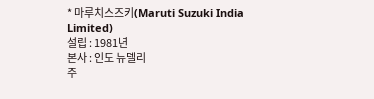* 마루치스즈키(Maruti Suzuki India Limited)
설립 : 1981년
본사 : 인도 뉴델리
주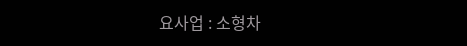요사업 : 소형차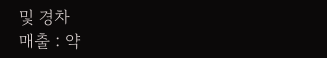및 경차
매출 : 약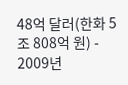48억 달러(한화 5조 808억 원) - 2009년